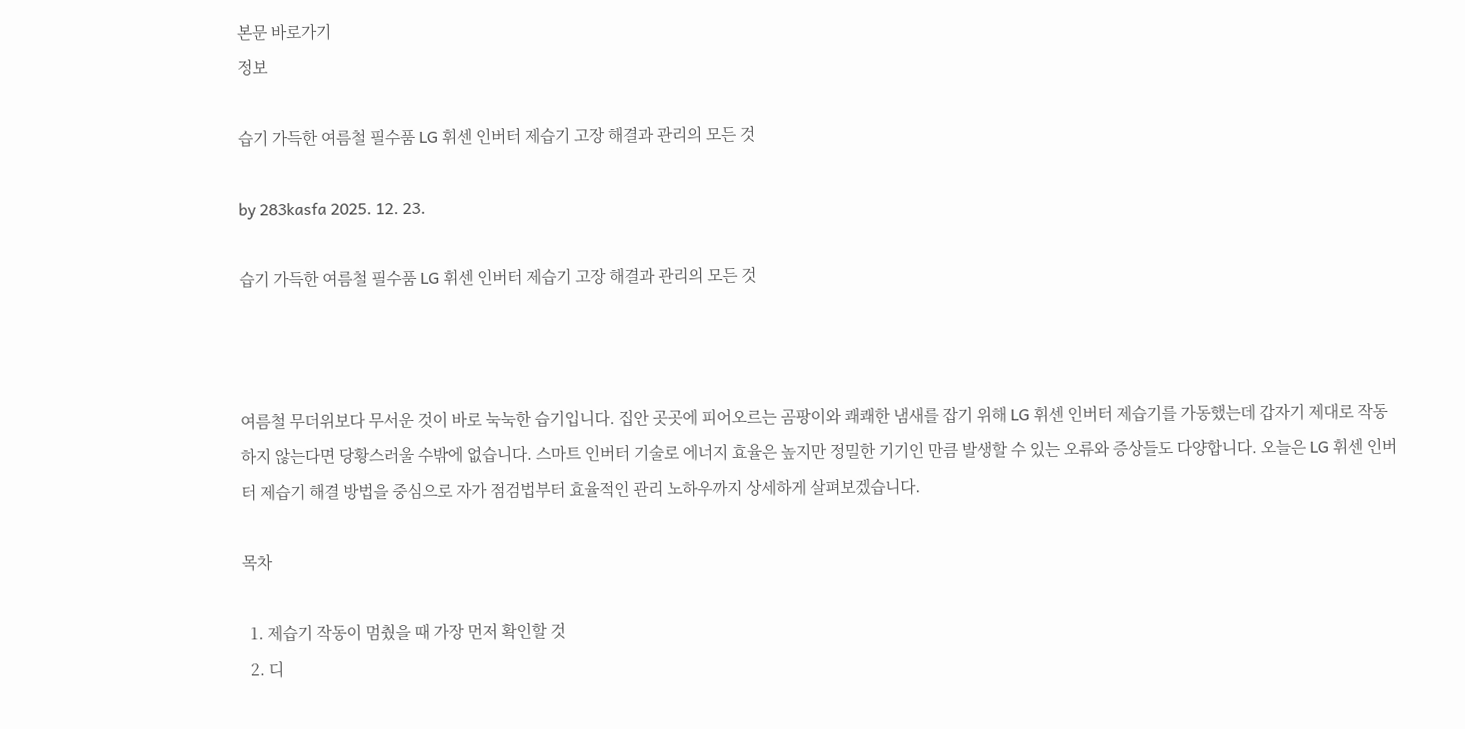본문 바로가기
정보

습기 가득한 여름철 필수품 LG 휘센 인버터 제습기 고장 해결과 관리의 모든 것

by 283kasfa 2025. 12. 23.

습기 가득한 여름철 필수품 LG 휘센 인버터 제습기 고장 해결과 관리의 모든 것



여름철 무더위보다 무서운 것이 바로 눅눅한 습기입니다. 집안 곳곳에 피어오르는 곰팡이와 쾌쾌한 냄새를 잡기 위해 LG 휘센 인버터 제습기를 가동했는데 갑자기 제대로 작동하지 않는다면 당황스러울 수밖에 없습니다. 스마트 인버터 기술로 에너지 효율은 높지만 정밀한 기기인 만큼 발생할 수 있는 오류와 증상들도 다양합니다. 오늘은 LG 휘센 인버터 제습기 해결 방법을 중심으로 자가 점검법부터 효율적인 관리 노하우까지 상세하게 살펴보겠습니다.

목차

  1. 제습기 작동이 멈췄을 때 가장 먼저 확인할 것
  2. 디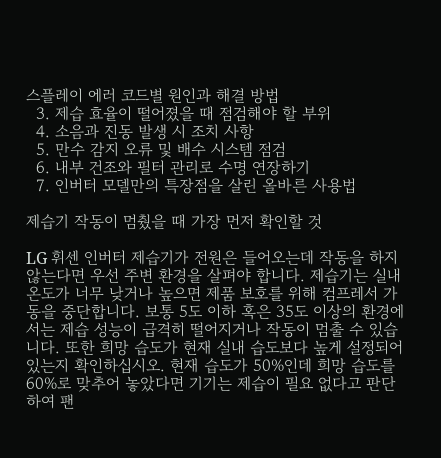스플레이 에러 코드별 원인과 해결 방법
  3. 제습 효율이 떨어졌을 때 점검해야 할 부위
  4. 소음과 진동 발생 시 조치 사항
  5. 만수 감지 오류 및 배수 시스템 점검
  6. 내부 건조와 필터 관리로 수명 연장하기
  7. 인버터 모델만의 특장점을 살린 올바른 사용법

제습기 작동이 멈췄을 때 가장 먼저 확인할 것

LG 휘센 인버터 제습기가 전원은 들어오는데 작동을 하지 않는다면 우선 주변 환경을 살펴야 합니다. 제습기는 실내 온도가 너무 낮거나 높으면 제품 보호를 위해 컴프레서 가동을 중단합니다. 보통 5도 이하 혹은 35도 이상의 환경에서는 제습 성능이 급격히 떨어지거나 작동이 멈출 수 있습니다. 또한 희망 습도가 현재 실내 습도보다 높게 설정되어 있는지 확인하십시오. 현재 습도가 50%인데 희망 습도를 60%로 맞추어 놓았다면 기기는 제습이 필요 없다고 판단하여 팬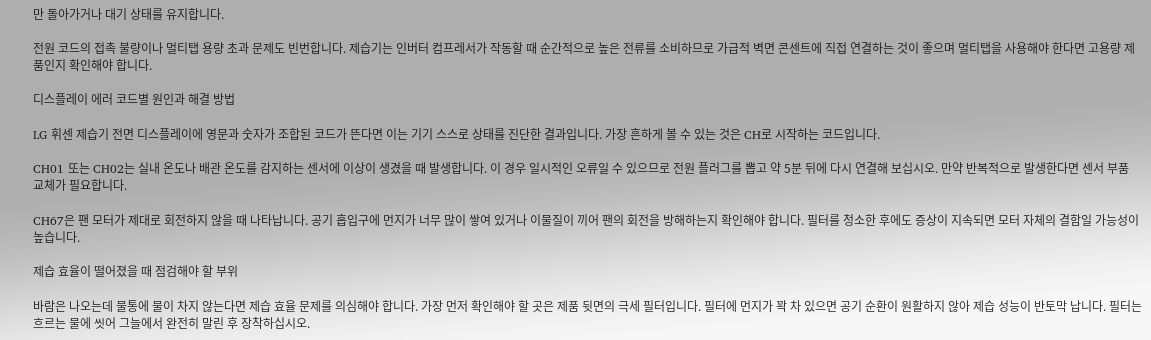만 돌아가거나 대기 상태를 유지합니다.

전원 코드의 접촉 불량이나 멀티탭 용량 초과 문제도 빈번합니다. 제습기는 인버터 컴프레서가 작동할 때 순간적으로 높은 전류를 소비하므로 가급적 벽면 콘센트에 직접 연결하는 것이 좋으며 멀티탭을 사용해야 한다면 고용량 제품인지 확인해야 합니다.

디스플레이 에러 코드별 원인과 해결 방법

LG 휘센 제습기 전면 디스플레이에 영문과 숫자가 조합된 코드가 뜬다면 이는 기기 스스로 상태를 진단한 결과입니다. 가장 흔하게 볼 수 있는 것은 CH로 시작하는 코드입니다.

CH01 또는 CH02는 실내 온도나 배관 온도를 감지하는 센서에 이상이 생겼을 때 발생합니다. 이 경우 일시적인 오류일 수 있으므로 전원 플러그를 뽑고 약 5분 뒤에 다시 연결해 보십시오. 만약 반복적으로 발생한다면 센서 부품 교체가 필요합니다.

CH67은 팬 모터가 제대로 회전하지 않을 때 나타납니다. 공기 흡입구에 먼지가 너무 많이 쌓여 있거나 이물질이 끼어 팬의 회전을 방해하는지 확인해야 합니다. 필터를 청소한 후에도 증상이 지속되면 모터 자체의 결함일 가능성이 높습니다.

제습 효율이 떨어졌을 때 점검해야 할 부위

바람은 나오는데 물통에 물이 차지 않는다면 제습 효율 문제를 의심해야 합니다. 가장 먼저 확인해야 할 곳은 제품 뒷면의 극세 필터입니다. 필터에 먼지가 꽉 차 있으면 공기 순환이 원활하지 않아 제습 성능이 반토막 납니다. 필터는 흐르는 물에 씻어 그늘에서 완전히 말린 후 장착하십시오.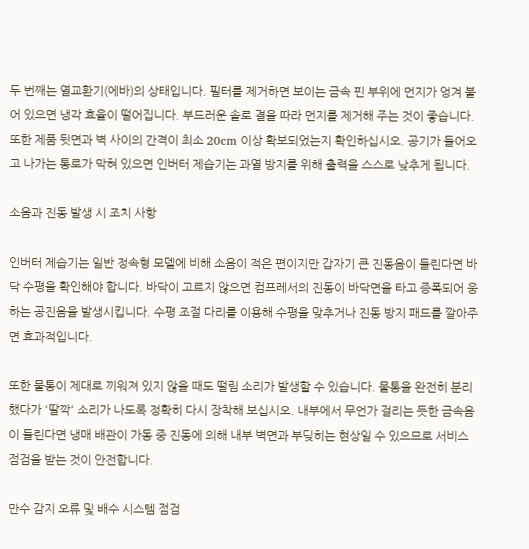두 번째는 열교환기(에바)의 상태입니다. 필터를 제거하면 보이는 금속 핀 부위에 먼지가 엉겨 붙어 있으면 냉각 효율이 떨어집니다. 부드러운 솔로 결을 따라 먼지를 제거해 주는 것이 좋습니다. 또한 제품 뒷면과 벽 사이의 간격이 최소 20cm 이상 확보되었는지 확인하십시오. 공기가 들어오고 나가는 통로가 막혀 있으면 인버터 제습기는 과열 방지를 위해 출력을 스스로 낮추게 됩니다.

소음과 진동 발생 시 조치 사항

인버터 제습기는 일반 정속형 모델에 비해 소음이 적은 편이지만 갑자기 큰 진동음이 들린다면 바닥 수평을 확인해야 합니다. 바닥이 고르지 않으면 컴프레서의 진동이 바닥면을 타고 증폭되어 웅 하는 공진음을 발생시킵니다. 수평 조절 다리를 이용해 수평을 맞추거나 진동 방지 패드를 깔아주면 효과적입니다.

또한 물통이 제대로 끼워져 있지 않을 때도 떨림 소리가 발생할 수 있습니다. 물통을 완전히 분리했다가 '딸깍' 소리가 나도록 정확히 다시 장착해 보십시오. 내부에서 무언가 걸리는 듯한 금속음이 들린다면 냉매 배관이 가동 중 진동에 의해 내부 벽면과 부딪히는 현상일 수 있으므로 서비스 점검을 받는 것이 안전합니다.

만수 감지 오류 및 배수 시스템 점검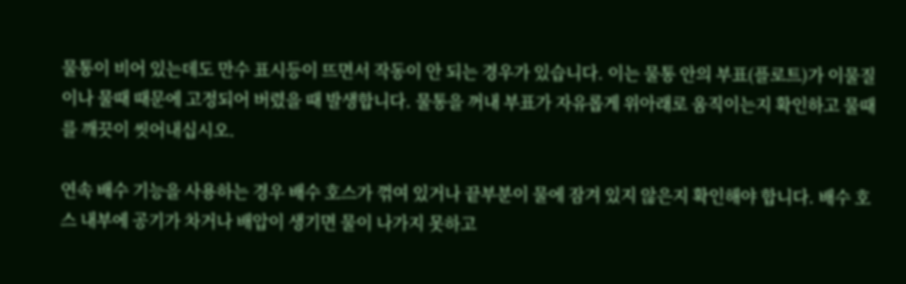물통이 비어 있는데도 만수 표시등이 뜨면서 작동이 안 되는 경우가 있습니다. 이는 물통 안의 부표(플로트)가 이물질이나 물때 때문에 고정되어 버렸을 때 발생합니다. 물통을 꺼내 부표가 자유롭게 위아래로 움직이는지 확인하고 물때를 깨끗이 씻어내십시오.

연속 배수 기능을 사용하는 경우 배수 호스가 꺾여 있거나 끝부분이 물에 잠겨 있지 않은지 확인해야 합니다. 배수 호스 내부에 공기가 차거나 배압이 생기면 물이 나가지 못하고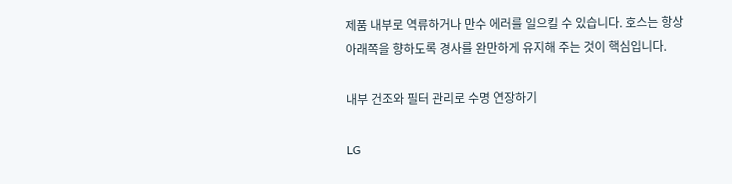제품 내부로 역류하거나 만수 에러를 일으킬 수 있습니다. 호스는 항상 아래쪽을 향하도록 경사를 완만하게 유지해 주는 것이 핵심입니다.

내부 건조와 필터 관리로 수명 연장하기

LG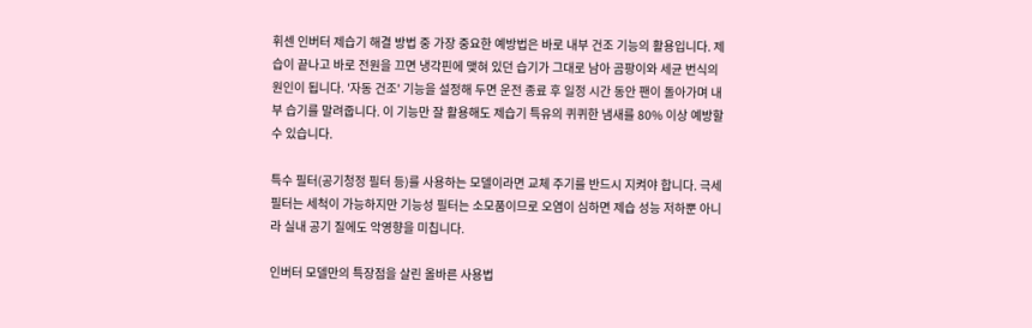휘센 인버터 제습기 해결 방법 중 가장 중요한 예방법은 바로 내부 건조 기능의 활용입니다. 제습이 끝나고 바로 전원을 끄면 냉각핀에 맺혀 있던 습기가 그대로 남아 곰팡이와 세균 번식의 원인이 됩니다. '자동 건조' 기능을 설정해 두면 운전 종료 후 일정 시간 동안 팬이 돌아가며 내부 습기를 말려줍니다. 이 기능만 잘 활용해도 제습기 특유의 퀴퀴한 냄새를 80% 이상 예방할 수 있습니다.

특수 필터(공기청정 필터 등)를 사용하는 모델이라면 교체 주기를 반드시 지켜야 합니다. 극세 필터는 세척이 가능하지만 기능성 필터는 소모품이므로 오염이 심하면 제습 성능 저하뿐 아니라 실내 공기 질에도 악영향을 미칩니다.

인버터 모델만의 특장점을 살린 올바른 사용법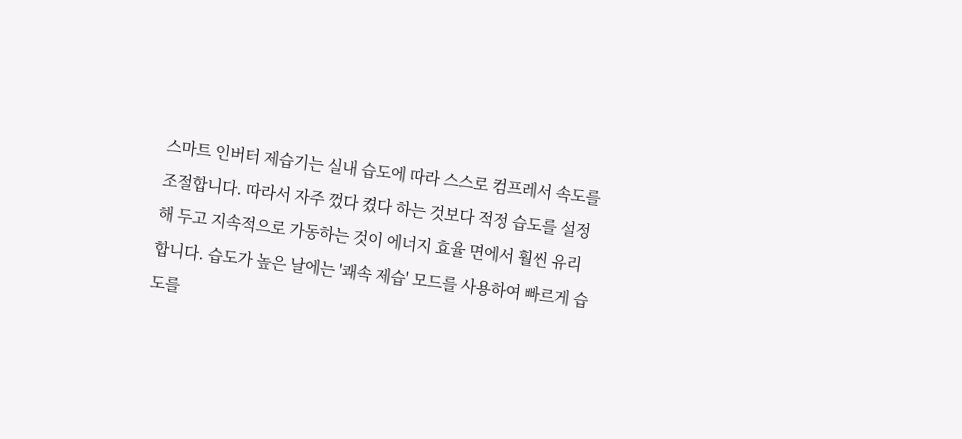스마트 인버터 제습기는 실내 습도에 따라 스스로 컴프레서 속도를 조절합니다. 따라서 자주 껐다 켰다 하는 것보다 적정 습도를 설정해 두고 지속적으로 가동하는 것이 에너지 효율 면에서 훨씬 유리합니다. 습도가 높은 날에는 '쾌속 제습' 모드를 사용하여 빠르게 습도를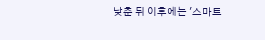낮춘 뒤 이후에는 '스마트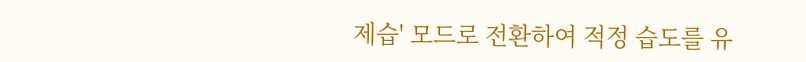제습' 모드로 전환하여 적정 습도를 유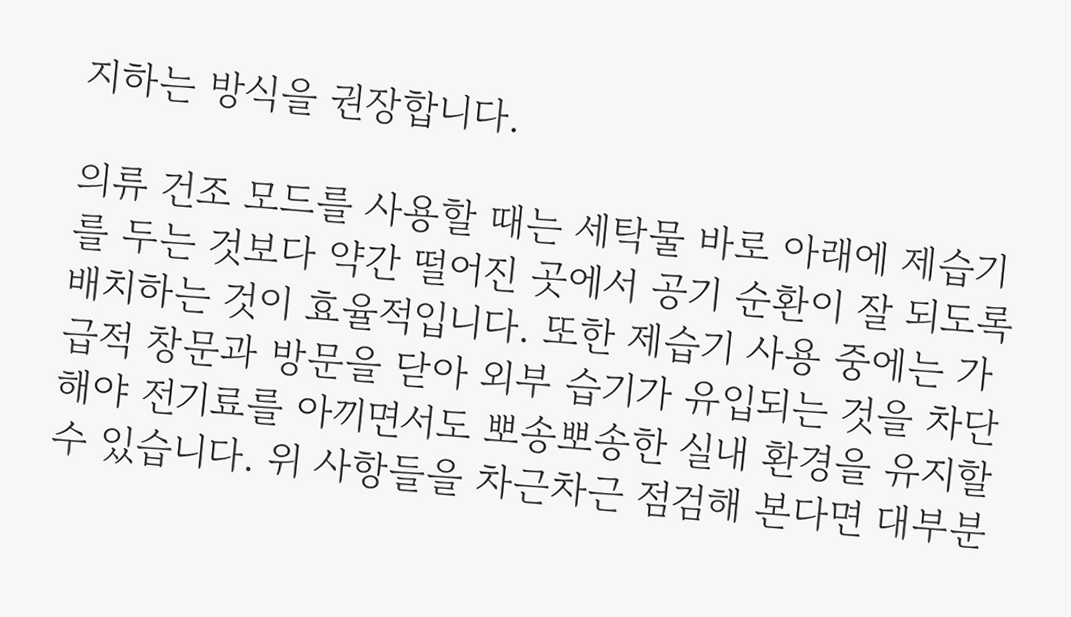지하는 방식을 권장합니다.

의류 건조 모드를 사용할 때는 세탁물 바로 아래에 제습기를 두는 것보다 약간 떨어진 곳에서 공기 순환이 잘 되도록 배치하는 것이 효율적입니다. 또한 제습기 사용 중에는 가급적 창문과 방문을 닫아 외부 습기가 유입되는 것을 차단해야 전기료를 아끼면서도 뽀송뽀송한 실내 환경을 유지할 수 있습니다. 위 사항들을 차근차근 점검해 본다면 대부분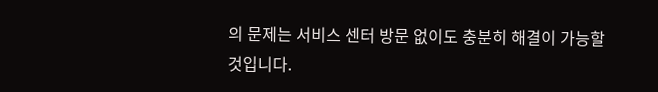의 문제는 서비스 센터 방문 없이도 충분히 해결이 가능할 것입니다.